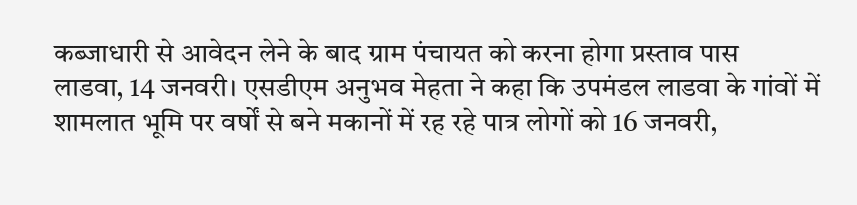कब्जाधारी से आवेदन लेने के बाद ग्राम पंचायत को करना होगा प्रस्ताव पास
लाडवा, 14 जनवरी। एसडीएम अनुभव मेहता ने कहा कि उपमंडल लाडवा के गांवों में शामलात भूमि पर वर्षों से बने मकानों में रह रहे पात्र लोगों को 16 जनवरी,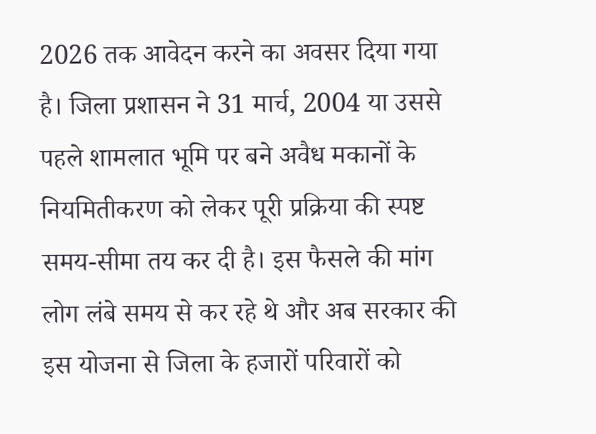2026 तक आवेदन करने का अवसर दिया गया है। जिला प्रशासन ने 31 मार्च, 2004 या उससे पहले शामलात भूमि पर बने अवैध मकानों के नियमितीकरण को लेकर पूरी प्रक्रिया की स्पष्ट समय-सीमा तय कर दी है। इस फैसले की मांग लोग लंबे समय से कर रहे थे और अब सरकार की इस योजना से जिला के हजारों परिवारों को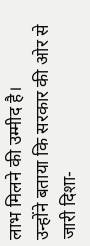लाभ मिलने की उम्मीद है।
उन्होंने बताया कि सरकार की ओर से जारी दिशा-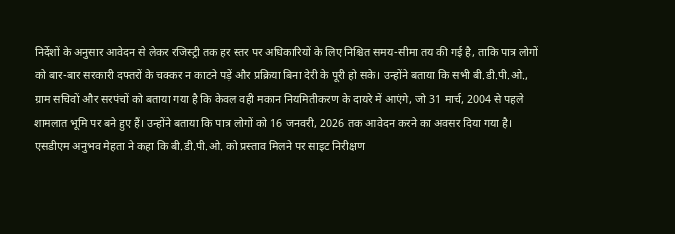निर्देशों के अनुसार आवेदन से लेकर रजिस्ट्री तक हर स्तर पर अधिकारियों के लिए निश्चित समय-सीमा तय की गई है, ताकि पात्र लोगों को बार-बार सरकारी दफ्तरों के चक्कर न काटने पड़ें और प्रक्रिया बिना देरी के पूरी हो सके। उन्होंने बताया कि सभी बी.डी.पी.ओ., ग्राम सचिवों और सरपंचों को बताया गया है कि केवल वही मकान नियमितीकरण के दायरे में आएंगे, जो 31 मार्च, 2004 से पहले शामलात भूमि पर बने हुए हैं। उन्होंने बताया कि पात्र लोगों को 16 जनवरी, 2026 तक आवेदन करने का अवसर दिया गया है।
एसडीएम अनुभव मेहता ने कहा कि बी.डी.पी.ओ. को प्रस्ताव मिलने पर साइट निरीक्षण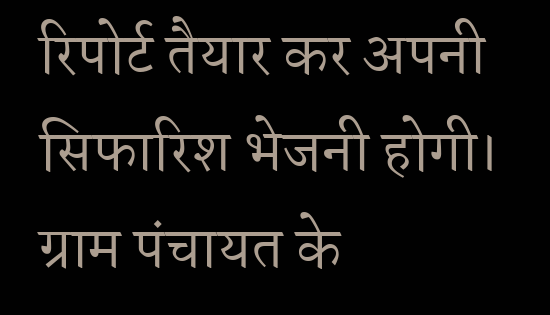रिपोर्ट तैयार कर अपनी सिफारिश भेजनी होगी। ग्राम पंचायत के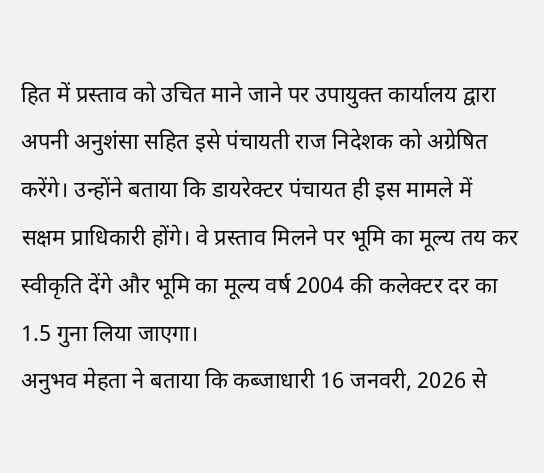हित में प्रस्ताव को उचित माने जाने पर उपायुक्त कार्यालय द्वारा अपनी अनुशंसा सहित इसे पंचायती राज निदेशक को अग्रेषित करेंगे। उन्होंने बताया कि डायरेक्टर पंचायत ही इस मामले में सक्षम प्राधिकारी होंगे। वे प्रस्ताव मिलने पर भूमि का मूल्य तय कर स्वीकृति देंगे और भूमि का मूल्य वर्ष 2004 की कलेक्टर दर का 1.5 गुना लिया जाएगा।
अनुभव मेहता ने बताया कि कब्जाधारी 16 जनवरी, 2026 से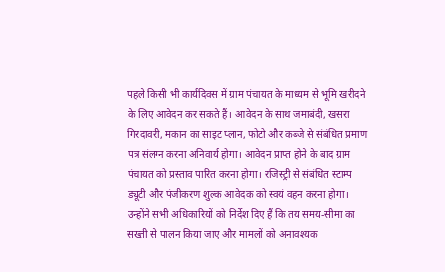पहले किसी भी कार्यदिवस में ग्राम पंचायत के माध्यम से भूमि खरीदने के लिए आवेदन कर सकते हैं। आवेदन के साथ जमाबंदी, खसरा गिरदावरी, मकान का साइट प्लान, फोटो और कब्जे से संबंधित प्रमाण पत्र संलग्न करना अनिवार्य होगा। आवेदन प्राप्त होने के बाद ग्राम पंचायत को प्रस्ताव पारित करना होगा। रजिस्ट्री से संबंधित स्टाम्प ड्यूटी और पंजीकरण शुल्क आवेदक को स्वयं वहन करना होगा। उन्होंने सभी अधिकारियों को निर्देश दिए हैं कि तय समय-सीमा का सख्ती से पालन किया जाए और मामलों को अनावश्यक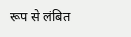रूप से लंबित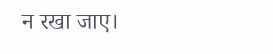न रखा जाए।